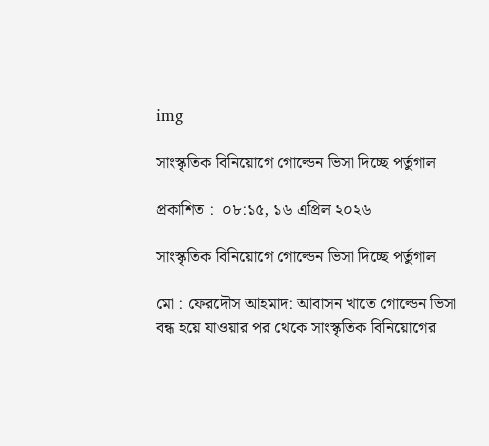img

সাংস্কৃতিক বিনিয়োগে গোল্ডেন ভিসা দিচ্ছে পর্তুগাল

প্রকাশিত :  ০৮:১৫, ১৬ এপ্রিল ২০২৬

সাংস্কৃতিক বিনিয়োগে গোল্ডেন ভিসা দিচ্ছে পর্তুগাল

মো : ফেরদৌস আহমাদ: আবাসন খাতে গোল্ডেন ভিসা বন্ধ হয়ে যাওয়ার পর থেকে সাংস্কৃতিক বিনিয়োগের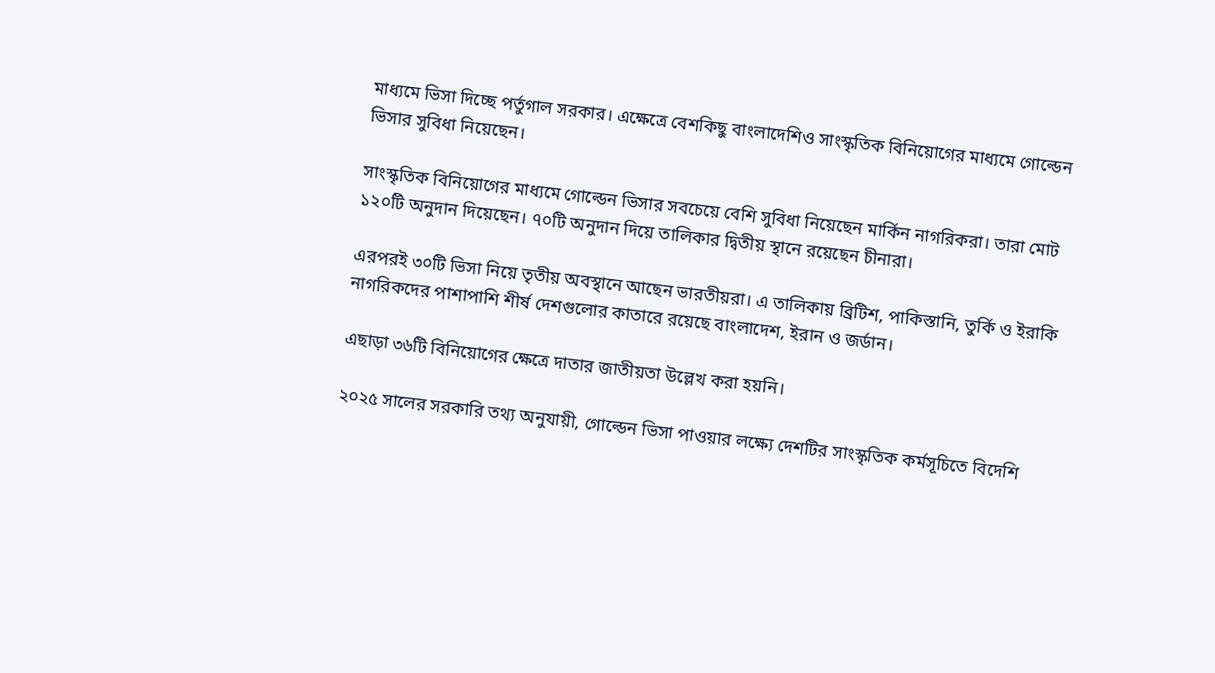মাধ্যমে ভিসা দিচ্ছে পর্তুগাল সরকার। এক্ষেত্রে বেশকিছু বাংলাদেশিও সাংস্কৃতিক বিনিয়োগের মাধ্যমে গোল্ডেন ভিসার সুবিধা নিয়েছেন।

সাংস্কৃতিক বিনিয়োগের মাধ্যমে গোল্ডেন ভিসার সবচেয়ে বেশি সুবিধা নিয়েছেন মার্কিন নাগরিকরা। তারা মোট ১২০টি অনুদান দিয়েছেন। ৭০টি অনুদান দিয়ে তালিকার দ্বিতীয় স্থানে রয়েছেন চীনারা।

এরপরই ৩০টি ভিসা নিয়ে তৃতীয় অবস্থানে আছেন ভারতীয়রা। এ তালিকায় ব্রিটিশ, পাকিস্তানি, তুর্কি ও ইরাকি নাগরিকদের পাশাপাশি শীর্ষ দেশগুলোর কাতারে রয়েছে বাংলাদেশ, ইরান ও জর্ডান।

এছাড়া ৩৬টি বিনিয়োগের ক্ষেত্রে দাতার জাতীয়তা উল্লেখ করা হয়নি।

২০২৫ সালের সরকারি তথ্য অনুযায়ী, গোল্ডেন ভিসা পাওয়ার লক্ষ্যে দেশটির সাংস্কৃতিক কর্মসূচিতে বিদেশি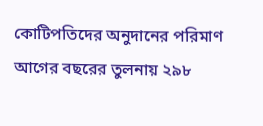কোটিপতিদের অনুদানের পরিমাণ আগের বছরের তুলনায় ২৯৮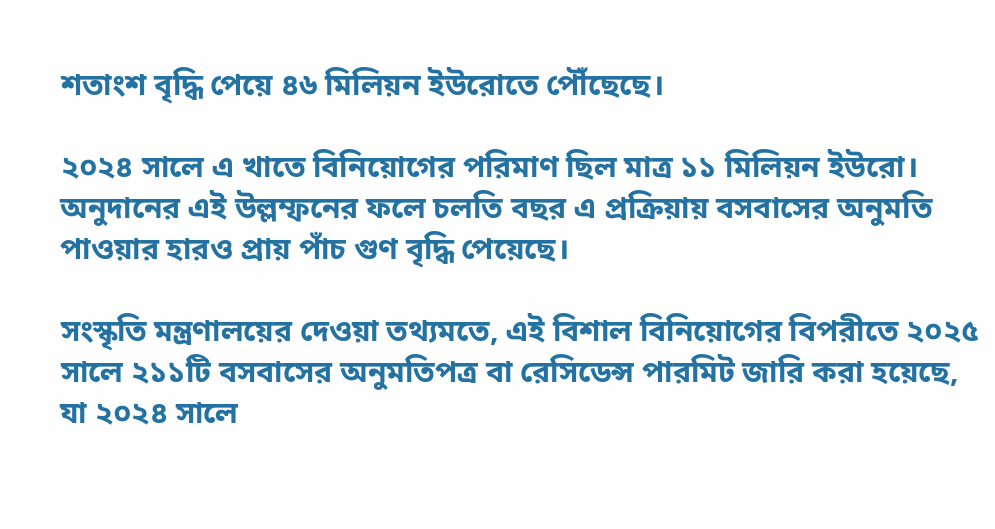শতাংশ বৃদ্ধি পেয়ে ৪৬ মিলিয়ন ইউরোতে পৌঁছেছে।

২০২৪ সালে এ খাতে বিনিয়োগের পরিমাণ ছিল মাত্র ১১ মিলিয়ন ইউরো। অনুদানের এই উল্লম্ফনের ফলে চলতি বছর এ প্রক্রিয়ায় বসবাসের অনুমতি পাওয়ার হারও প্রায় পাঁচ গুণ বৃদ্ধি পেয়েছে।

সংস্কৃতি মন্ত্রণালয়ের দেওয়া তথ্যমতে, এই বিশাল বিনিয়োগের বিপরীতে ২০২৫ সালে ২১১টি বসবাসের অনুমতিপত্র বা রেসিডেন্স পারমিট জারি করা হয়েছে, যা ২০২৪ সালে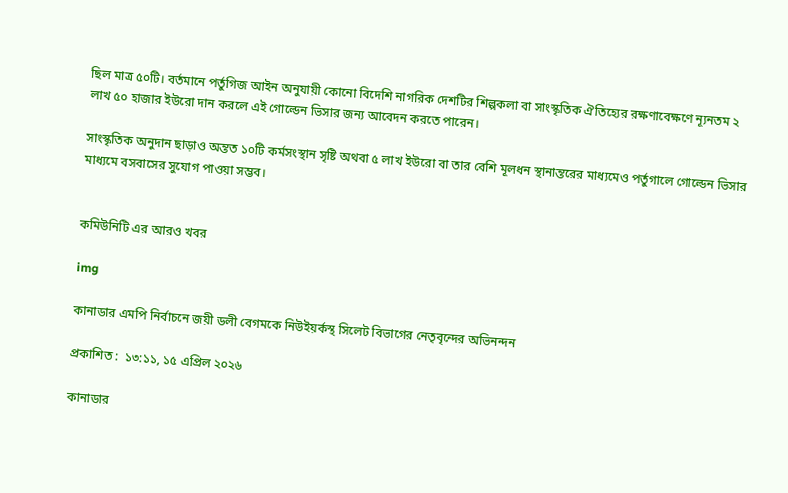ছিল মাত্র ৫০টি। বর্তমানে পর্তুগিজ আইন অনুযায়ী কোনো বিদেশি নাগরিক দেশটির শিল্পকলা বা সাংস্কৃতিক ঐতিহ্যের রক্ষণাবেক্ষণে ন্যূনতম ২ লাখ ৫০ হাজার ইউরো দান করলে এই গোল্ডেন ভিসার জন্য আবেদন করতে পারেন।

সাংস্কৃতিক অনুদান ছাড়াও অন্তত ১০টি কর্মসংস্থান সৃষ্টি অথবা ৫ লাখ ইউরো বা তার বেশি মূলধন স্থানান্তরের মাধ্যমেও পর্তুগালে গোল্ডেন ভিসার মাধ্যমে বসবাসের সুযোগ পাওয়া সম্ভব।


কমিউনিটি এর আরও খবর

img

কানাডার এমপি নির্বাচনে জয়ী ডলী বেগমকে নিউইয়র্কস্থ সিলেট বিভাগের নেতৃবৃন্দের অভিনন্দন

প্রকাশিত :  ১৩:১১, ১৫ এপ্রিল ২০২৬

কানাডার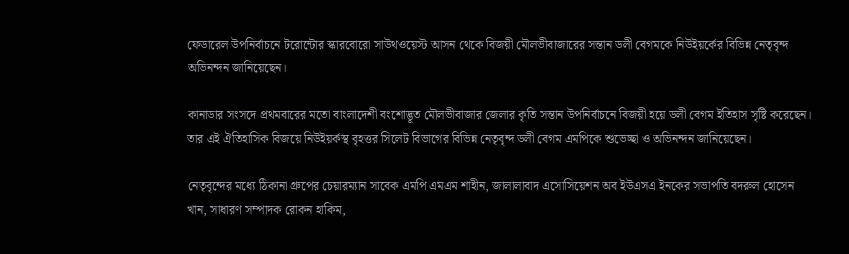ফেডারেল উপনির্বাচনে টরোন্টোর স্কারবোরো সাউথওয়েস্ট আসন থেকে বিজয়ী মৌলভীবাজারের সন্তান ডলী বেগমকে নিউইয়র্কের বিভিন্ন নেতৃবৃন্দ অভিনন্দন জানিয়েছেন।

কানাডার সংসদে প্রথমবারের মতো বাংলাদেশী বংশোদ্ভূত মৌলভীবাজার জেলার কৃতি সন্তান উপনির্বাচনে বিজয়ী হয়ে ডলী বেগম ইতিহাস সৃষ্টি করেছেন। তার এই ঐতিহাসিক বিজয়ে নিউইয়র্কস্থ বৃহত্তর সিলেট বিভাগের বিভিন্ন নেতৃবৃন্দ ডলী বেগম এমপিকে শুভেচ্ছা ও অভিনন্দন জানিয়েছেন।

নেতৃবৃন্দের মধ্যে ঠিকানা গ্রুপের চেয়ারম্যান সাবেক এমপি এমএম শাহীন, জালালাবাদ এসোসিয়েশন অব ইউএসএ ইনকের সভাপতি বদরুল হোসেন খান, সাধারণ সম্পাদক রোকন হাকিম,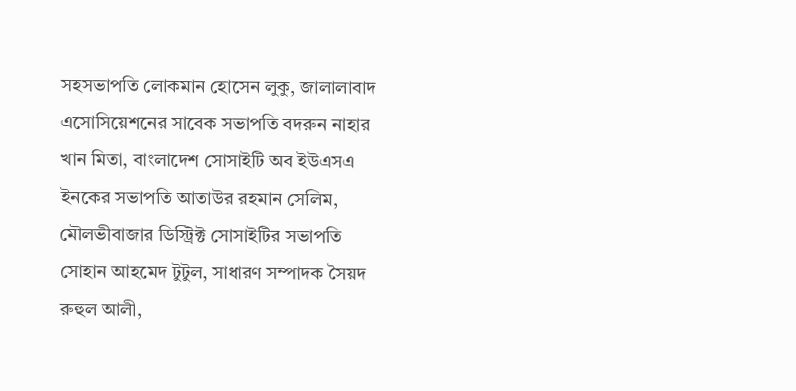সহসভাপতি লোকমান হোসেন লুকু, জালালাবাদ এসোসিয়েশনের সাবেক সভাপতি বদরুন নাহার খান মিতা, বাংলাদেশ সোসাইটি অব ইউএসএ ইনকের সভাপতি আতাউর রহমান সেলিম, মৌলভীবাজার ডিস্ট্রিক্ট সোসাইটির সভাপতি সোহান আহমেদ টুটুল, সাধারণ সম্পাদক সৈয়দ রুহুল আলী,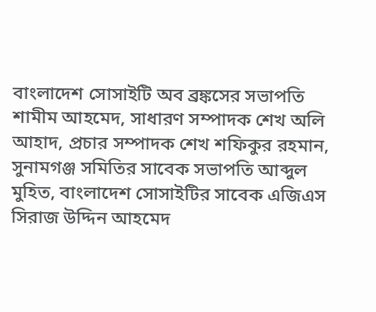বাংলাদেশ সোসাইটি অব ব্রঙ্কসের সভাপতি শামীম আহমেদ, সাধারণ সম্পাদক শেখ অলি আহাদ, প্রচার সম্পাদক শেখ শফিকুর রহমান, সুনামগঞ্জ সমিতির সাবেক সভাপতি আব্দুল মুহিত, বাংলাদেশ সোসাইটির সাবেক এজিএস সিরাজ উদ্দিন আহমেদ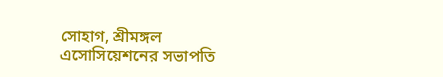সোহাগ, শ্রীমঙ্গল এসোসিয়েশনের সভাপতি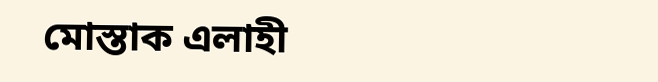মোস্তাক এলাহী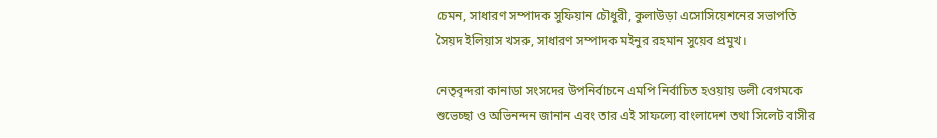চেমন, সাধারণ সম্পাদক সুফিয়ান চৌধুরী, কুলাউড়া এসোসিয়েশনের সভাপতি সৈয়দ ইলিয়াস খসরু, সাধারণ সম্পাদক মইনুর রহমান সুয়েব প্রমুখ।

নেতৃবৃন্দরা কানাডা সংসদের উপনির্বাচনে এমপি নির্বাচিত হওয়ায় ডলী বেগমকে শুভেচ্ছা ও অভিনন্দন জানান এবং তার এই সাফল্যে বাংলাদেশ তথা সিলেট বাসীর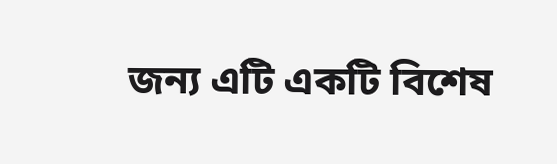জন্য এটি একটি বিশেষ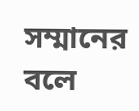সম্মানের বলে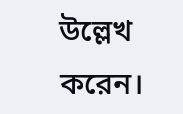উল্লেখ করেন।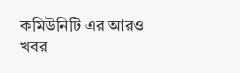কমিউনিটি এর আরও খবর